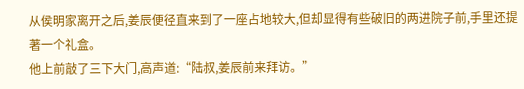从侯明家离开之后,姜辰便径直来到了一座占地较大,但却显得有些破旧的两进院子前,手里还提著一个礼盒。
他上前敲了三下大门,高声道:“陆叔,姜辰前来拜访。”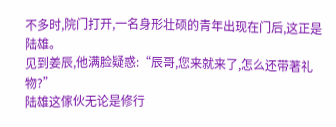不多时,院门打开,一名身形壮硕的青年出现在门后,这正是陆雄。
见到姜辰,他满脸疑惑:“辰哥,您来就来了,怎么还带著礼物?”
陆雄这傢伙无论是修行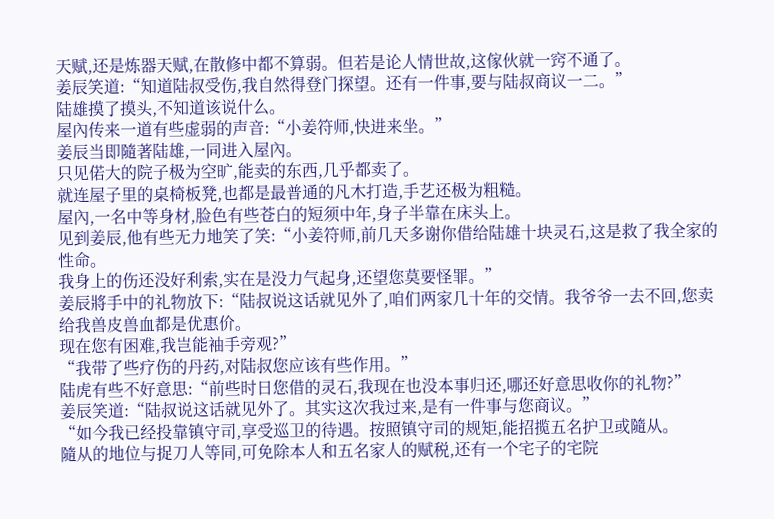天赋,还是炼器天赋,在散修中都不算弱。但若是论人情世故,这傢伙就一窍不通了。
姜辰笑道:“知道陆叔受伤,我自然得登门探望。还有一件事,要与陆叔商议一二。”
陆雄摸了摸头,不知道该说什么。
屋內传来一道有些虚弱的声音:“小姜符师,快进来坐。”
姜辰当即隨著陆雄,一同进入屋內。
只见偌大的院子极为空旷,能卖的东西,几乎都卖了。
就连屋子里的桌椅板凳,也都是最普通的凡木打造,手艺还极为粗糙。
屋內,一名中等身材,脸色有些苍白的短须中年,身子半靠在床头上。
见到姜辰,他有些无力地笑了笑:“小姜符师,前几天多谢你借给陆雄十块灵石,这是救了我全家的性命。
我身上的伤还没好利索,实在是没力气起身,还望您莫要怪罪。”
姜辰將手中的礼物放下:“陆叔说这话就见外了,咱们两家几十年的交情。我爷爷一去不回,您卖给我兽皮兽血都是优惠价。
现在您有困难,我岂能袖手旁观?”
“我带了些疗伤的丹药,对陆叔您应该有些作用。”
陆虎有些不好意思:“前些时日您借的灵石,我现在也没本事归还,哪还好意思收你的礼物?”
姜辰笑道:“陆叔说这话就见外了。其实这次我过来,是有一件事与您商议。”
“如今我已经投靠镇守司,享受巡卫的待遇。按照镇守司的规矩,能招揽五名护卫或隨从。
隨从的地位与捉刀人等同,可免除本人和五名家人的赋税,还有一个宅子的宅院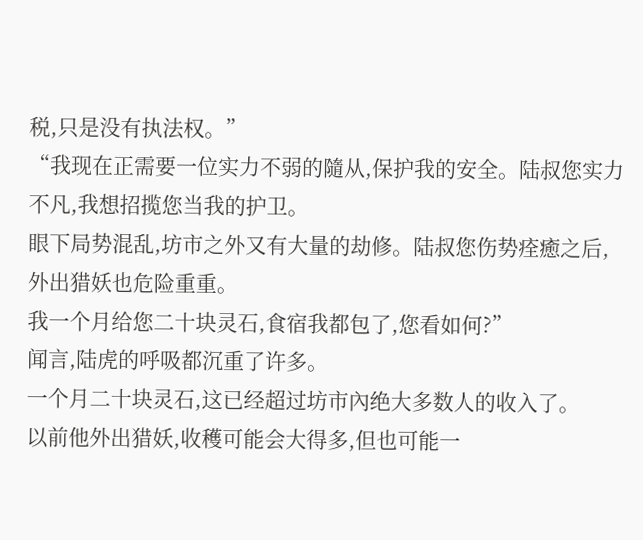税,只是没有执法权。”
“我现在正需要一位实力不弱的隨从,保护我的安全。陆叔您实力不凡,我想招揽您当我的护卫。
眼下局势混乱,坊市之外又有大量的劫修。陆叔您伤势痊癒之后,外出猎妖也危险重重。
我一个月给您二十块灵石,食宿我都包了,您看如何?”
闻言,陆虎的呼吸都沉重了许多。
一个月二十块灵石,这已经超过坊市內绝大多数人的收入了。
以前他外出猎妖,收穫可能会大得多,但也可能一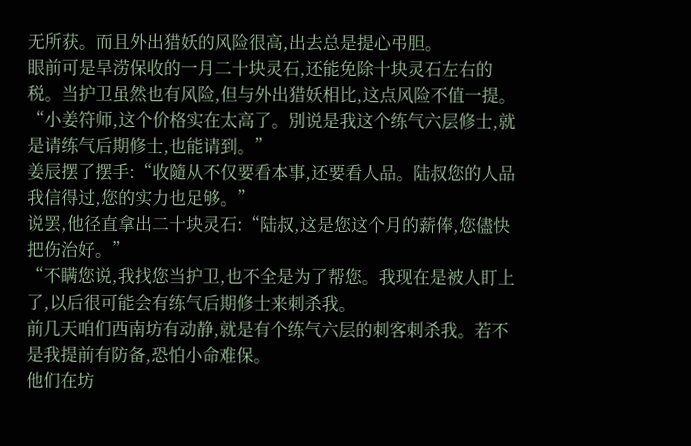无所获。而且外出猎妖的风险很高,出去总是提心弔胆。
眼前可是旱涝保收的一月二十块灵石,还能免除十块灵石左右的税。当护卫虽然也有风险,但与外出猎妖相比,这点风险不值一提。
“小姜符师,这个价格实在太高了。別说是我这个练气六层修士,就是请练气后期修士,也能请到。”
姜辰摆了摆手:“收隨从不仅要看本事,还要看人品。陆叔您的人品我信得过,您的实力也足够。”
说罢,他径直拿出二十块灵石:“陆叔,这是您这个月的薪俸,您儘快把伤治好。”
“不瞒您说,我找您当护卫,也不全是为了帮您。我现在是被人盯上了,以后很可能会有练气后期修士来刺杀我。
前几天咱们西南坊有动静,就是有个练气六层的刺客刺杀我。若不是我提前有防备,恐怕小命难保。
他们在坊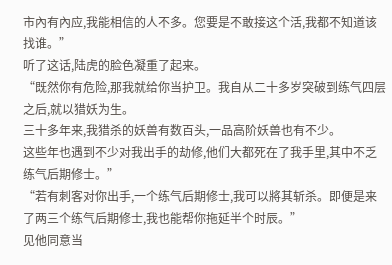市內有內应,我能相信的人不多。您要是不敢接这个活,我都不知道该找谁。”
听了这话,陆虎的脸色凝重了起来。
“既然你有危险,那我就给你当护卫。我自从二十多岁突破到练气四层之后,就以猎妖为生。
三十多年来,我猎杀的妖兽有数百头,一品高阶妖兽也有不少。
这些年也遇到不少对我出手的劫修,他们大都死在了我手里,其中不乏练气后期修士。”
“若有刺客对你出手,一个练气后期修士,我可以將其斩杀。即便是来了两三个练气后期修士,我也能帮你拖延半个时辰。”
见他同意当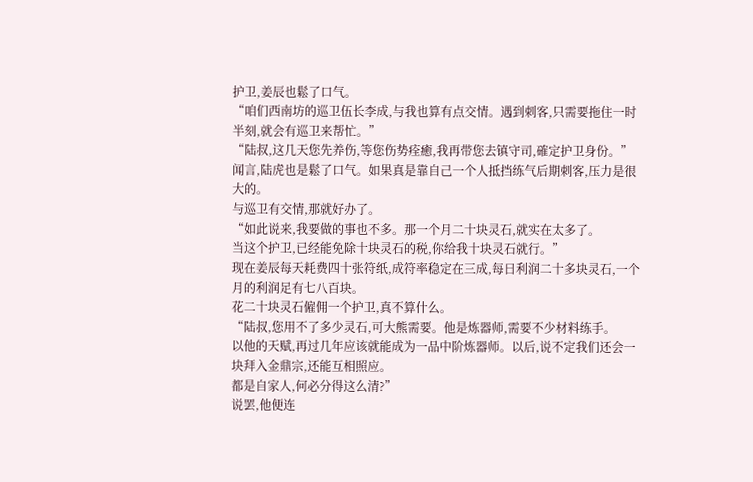护卫,姜辰也鬆了口气。
“咱们西南坊的巡卫伍长李成,与我也算有点交情。遇到刺客,只需要拖住一时半刻,就会有巡卫来帮忙。”
“陆叔,这几天您先养伤,等您伤势痊癒,我再带您去镇守司,確定护卫身份。”
闻言,陆虎也是鬆了口气。如果真是靠自己一个人抵挡练气后期刺客,压力是很大的。
与巡卫有交情,那就好办了。
“如此说来,我要做的事也不多。那一个月二十块灵石,就实在太多了。
当这个护卫,已经能免除十块灵石的税,你给我十块灵石就行。”
现在姜辰每天耗费四十张符纸,成符率稳定在三成,每日利润二十多块灵石,一个月的利润足有七八百块。
花二十块灵石僱佣一个护卫,真不算什么。
“陆叔,您用不了多少灵石,可大熊需要。他是炼器师,需要不少材料练手。
以他的天赋,再过几年应该就能成为一品中阶炼器师。以后,说不定我们还会一块拜入金鼎宗,还能互相照应。
都是自家人,何必分得这么清?”
说罢,他便连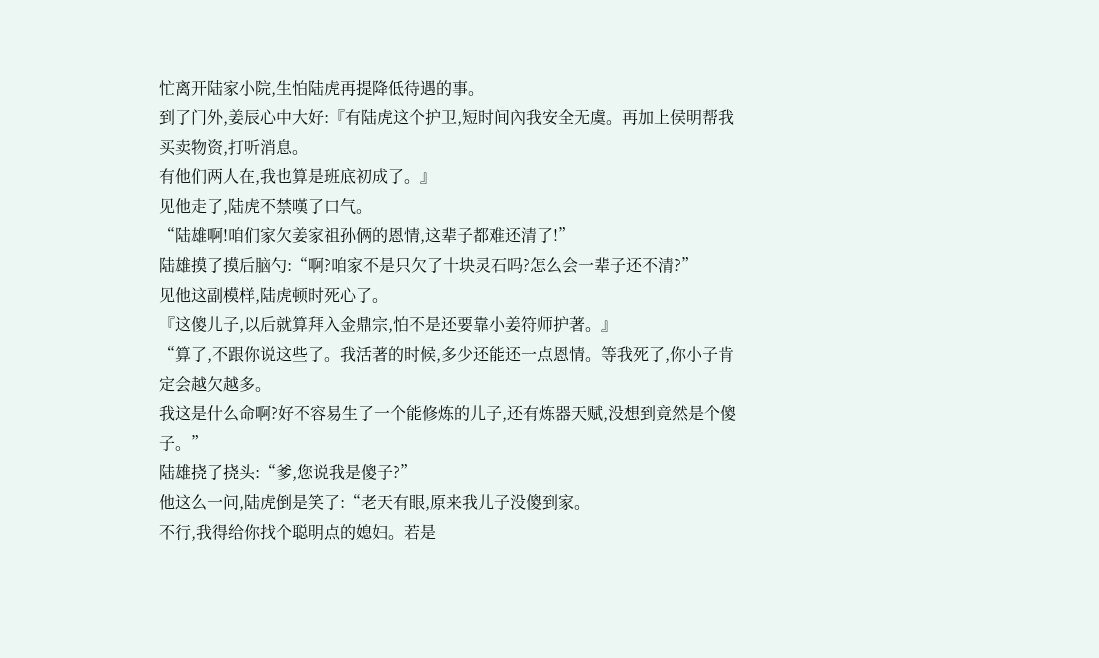忙离开陆家小院,生怕陆虎再提降低待遇的事。
到了门外,姜辰心中大好:『有陆虎这个护卫,短时间內我安全无虞。再加上侯明帮我买卖物资,打听消息。
有他们两人在,我也算是班底初成了。』
见他走了,陆虎不禁嘆了口气。
“陆雄啊!咱们家欠姜家祖孙俩的恩情,这辈子都难还清了!”
陆雄摸了摸后脑勺:“啊?咱家不是只欠了十块灵石吗?怎么会一辈子还不清?”
见他这副模样,陆虎顿时死心了。
『这傻儿子,以后就算拜入金鼎宗,怕不是还要靠小姜符师护著。』
“算了,不跟你说这些了。我活著的时候,多少还能还一点恩情。等我死了,你小子肯定会越欠越多。
我这是什么命啊?好不容易生了一个能修炼的儿子,还有炼器天赋,没想到竟然是个傻子。”
陆雄挠了挠头:“爹,您说我是傻子?”
他这么一问,陆虎倒是笑了:“老天有眼,原来我儿子没傻到家。
不行,我得给你找个聪明点的媳妇。若是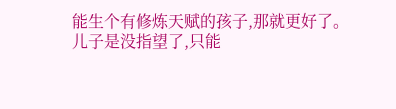能生个有修炼天赋的孩子,那就更好了。
儿子是没指望了,只能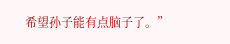希望孙子能有点脑子了。”